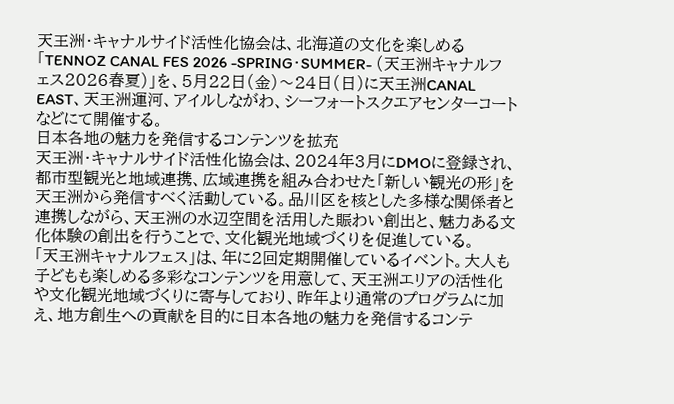天王洲・キャナルサイド活性化協会は、北海道の文化を楽しめる「TENNOZ CANAL FES 2026 -SPRING・SUMMER- (天王洲キャナルフェス2026春夏)」を、5月22日(金)〜24日(日)に天王洲CANAL EAST、天王洲運河、アイルしながわ、シーフォートスクエアセンターコートなどにて開催する。
日本各地の魅力を発信するコンテンツを拡充
天王洲・キャナルサイド活性化協会は、2024年3月にDMOに登録され、都市型観光と地域連携、広域連携を組み合わせた「新しい観光の形」を天王洲から発信すべく活動している。品川区を核とした多様な関係者と連携しながら、天王洲の水辺空間を活用した賑わい創出と、魅力ある文化体験の創出を行うことで、文化観光地域づくりを促進している。
「天王洲キャナルフェス」は、年に2回定期開催しているイベント。大人も子どもも楽しめる多彩なコンテンツを用意して、天王洲エリアの活性化や文化観光地域づくりに寄与しており、昨年より通常のプログラムに加え、地方創生への貢献を目的に日本各地の魅力を発信するコンテ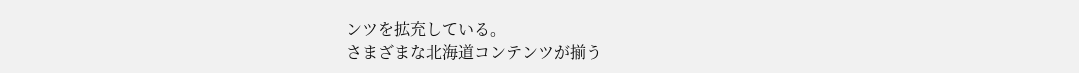ンツを拡充している。
さまざまな北海道コンテンツが揃う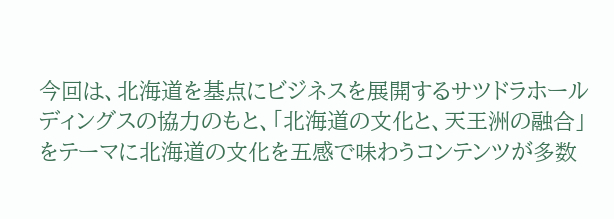今回は、北海道を基点にビジネスを展開するサツドラホールディングスの協力のもと、「北海道の文化と、天王洲の融合」をテーマに北海道の文化を五感で味わうコンテンツが多数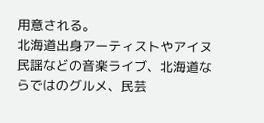用意される。
北海道出身アーティストやアイヌ民謡などの音楽ライブ、北海道ならではのグルメ、民芸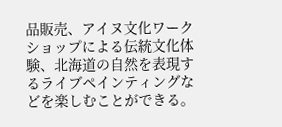品販売、アイヌ文化ワークショップによる伝統文化体験、北海道の自然を表現するライブペインティングなどを楽しむことができる。